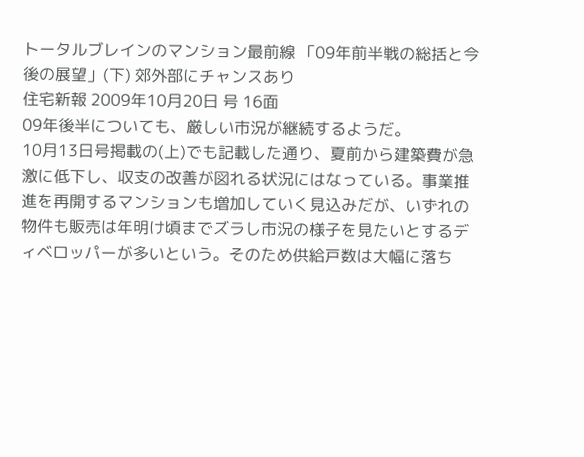トータルブレインのマンション最前線 「09年前半戦の総括と今後の展望」(下) 郊外部にチャンスあり
住宅新報 2009年10月20日 号 16面
09年後半についても、厳しい市況が継続するようだ。
10月13日号掲載の(上)でも記載した通り、夏前から建築費が急激に低下し、収支の改善が図れる状況にはなっている。事業推進を再開するマンションも増加していく見込みだが、いずれの物件も販売は年明け頃までズラし市況の様子を見たいとするディベロッパーが多いという。そのため供給戸数は大幅に落ち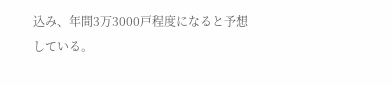込み、年間3万3000戸程度になると予想している。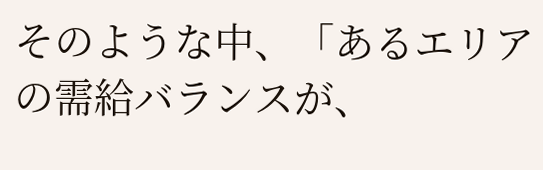そのような中、「あるエリアの需給バランスが、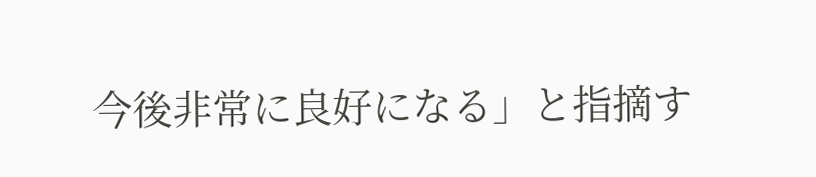今後非常に良好になる」と指摘す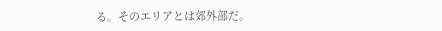る。そのエリアとは郊外部だ。